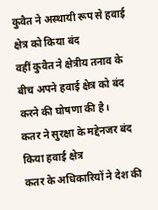कुवैत ने अस्थायी रूप से हवाई क्षेत्र को किया बंद
वहीं कुवैत ने क्षेत्रीय तनाव के बीच अपने हवाई क्षेत्र को बंद करने की घोषणा की है।
कतर ने सुरक्षा के मद्देनजर बंद किया हवाई क्षेत्र
कतर के अधिकारियों ने देश की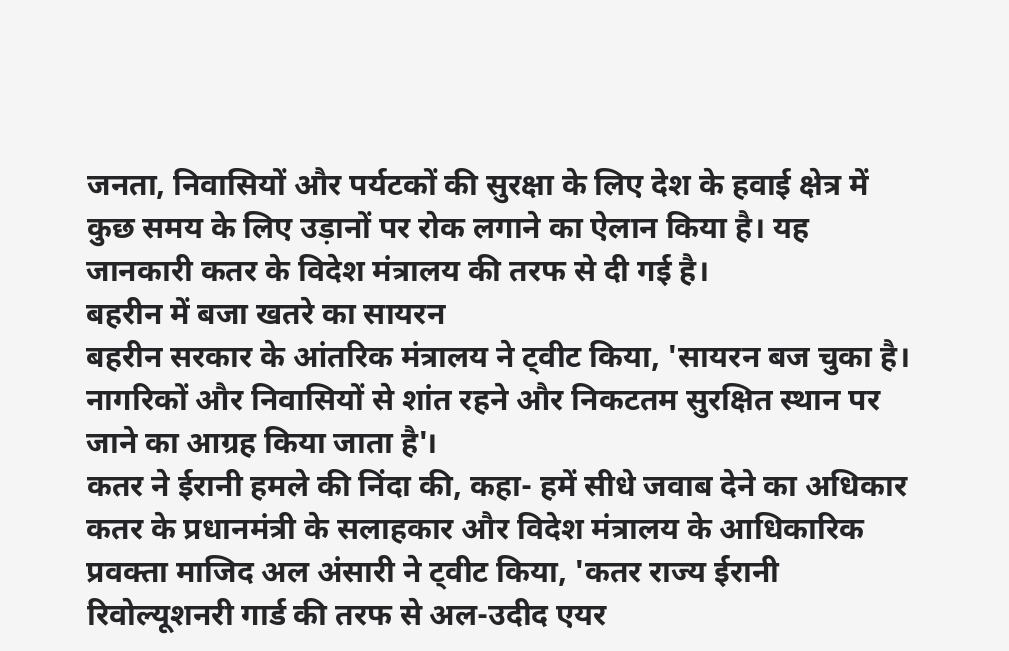जनता, निवासियों और पर्यटकों की सुरक्षा के लिए देश के हवाई क्षेत्र में कुछ समय के लिए उड़ानों पर रोक लगाने का ऐलान किया है। यह जानकारी कतर के विदेश मंत्रालय की तरफ से दी गई है।
बहरीन में बजा खतरे का सायरन
बहरीन सरकार के आंतरिक मंत्रालय ने ट्वीट किया, 'सायरन बज चुका है। नागरिकों और निवासियों से शांत रहने और निकटतम सुरक्षित स्थान पर जाने का आग्रह किया जाता है'।
कतर ने ईरानी हमले की निंदा की, कहा- हमें सीधे जवाब देने का अधिकार
कतर के प्रधानमंत्री के सलाहकार और विदेश मंत्रालय के आधिकारिक प्रवक्ता माजिद अल अंसारी ने ट्वीट किया, 'कतर राज्य ईरानी रिवोल्यूशनरी गार्ड की तरफ से अल-उदीद एयर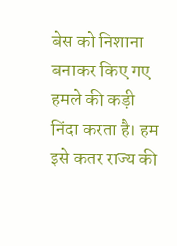बेस को निशाना बनाकर किए गए हमले की कड़ी निंदा करता है। हम इसे कतर राज्य की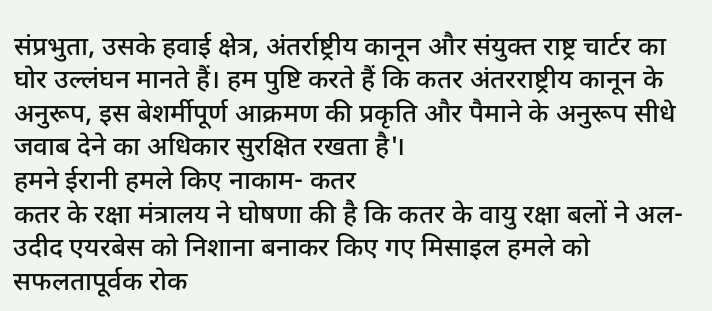संप्रभुता, उसके हवाई क्षेत्र, अंतर्राष्ट्रीय कानून और संयुक्त राष्ट्र चार्टर का घोर उल्लंघन मानते हैं। हम पुष्टि करते हैं कि कतर अंतरराष्ट्रीय कानून के अनुरूप, इस बेशर्मीपूर्ण आक्रमण की प्रकृति और पैमाने के अनुरूप सीधे जवाब देने का अधिकार सुरक्षित रखता है'।
हमने ईरानी हमले किए नाकाम- कतर
कतर के रक्षा मंत्रालय ने घोषणा की है कि कतर के वायु रक्षा बलों ने अल-उदीद एयरबेस को निशाना बनाकर किए गए मिसाइल हमले को सफलतापूर्वक रोक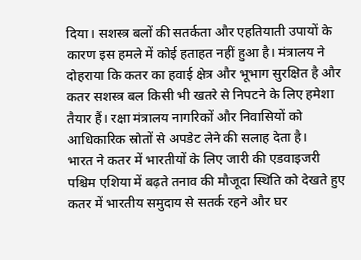दिया। सशस्त्र बलों की सतर्कता और एहतियाती उपायों के कारण इस हमले में कोई हताहत नहीं हुआ है। मंत्रालय ने दोहराया कि कतर का हवाई क्षेत्र और भूभाग सुरक्षित है और कतर सशस्त्र बल किसी भी खतरे से निपटने के लिए हमेशा तैयार हैं। रक्षा मंत्रालय नागरिकों और निवासियों को आधिकारिक स्रोतों से अपडेट लेने की सलाह देता है।
भारत ने कतर में भारतीयों के लिए जारी की एडवाइजरी
पश्चिम एशिया में बढ़ते तनाव की मौजूदा स्थिति को देखते हुए कतर में भारतीय समुदाय से सतर्क रहने और घर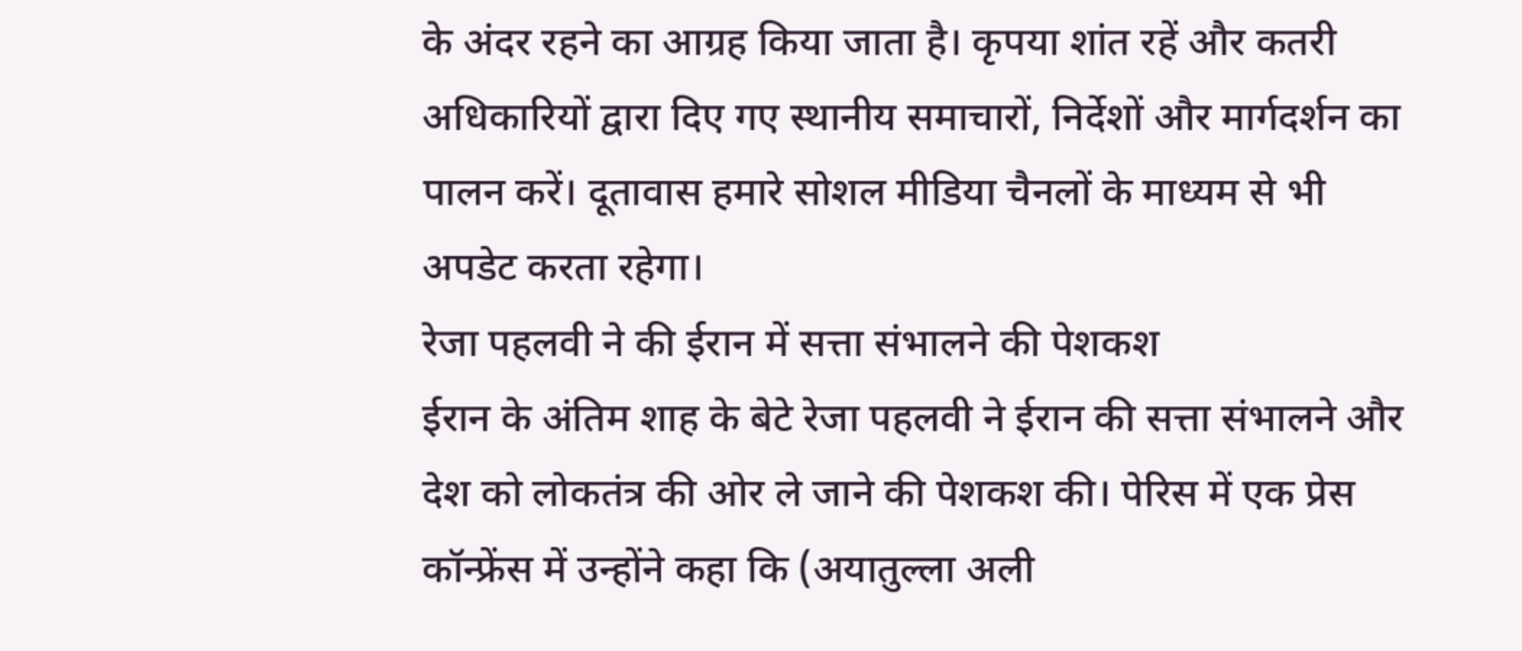के अंदर रहने का आग्रह किया जाता है। कृपया शांत रहें और कतरी अधिकारियों द्वारा दिए गए स्थानीय समाचारों, निर्देशों और मार्गदर्शन का पालन करें। दूतावास हमारे सोशल मीडिया चैनलों के माध्यम से भी अपडेट करता रहेगा।
रेजा पहलवी ने की ईरान में सत्ता संभालने की पेशकश
ईरान के अंतिम शाह के बेटे रेजा पहलवी ने ईरान की सत्ता संभालने और देश को लोकतंत्र की ओर ले जाने की पेशकश की। पेरिस में एक प्रेस कॉन्फ्रेंस में उन्होंने कहा कि (अयातुल्ला अली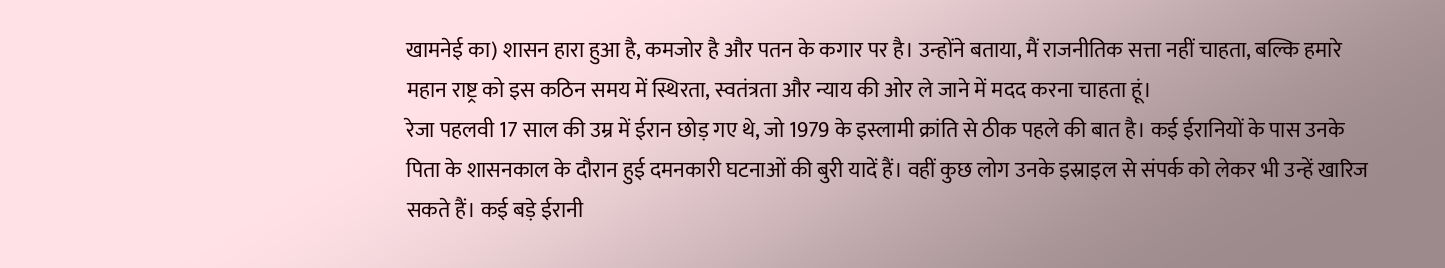खामनेई का) शासन हारा हुआ है, कमजोर है और पतन के कगार पर है। उन्होंने बताया, मैं राजनीतिक सत्ता नहीं चाहता, बल्कि हमारे महान राष्ट्र को इस कठिन समय में स्थिरता, स्वतंत्रता और न्याय की ओर ले जाने में मदद करना चाहता हूं।
रेजा पहलवी 17 साल की उम्र में ईरान छोड़ गए थे, जो 1979 के इस्लामी क्रांति से ठीक पहले की बात है। कई ईरानियों के पास उनके पिता के शासनकाल के दौरान हुई दमनकारी घटनाओं की बुरी यादें हैं। वहीं कुछ लोग उनके इस्राइल से संपर्क को लेकर भी उन्हें खारिज सकते हैं। कई बड़े ईरानी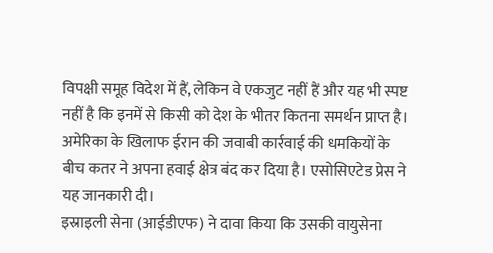विपक्षी समूह विदेश में हैं, लेकिन वे एकजुट नहीं हैं और यह भी स्पष्ट नहीं है कि इनमें से किसी को देश के भीतर कितना समर्थन प्राप्त है।
अमेरिका के खिलाफ ईरान की जवाबी कार्रवाई की धमकियों के बीच कतर ने अपना हवाई क्षेत्र बंद कर दिया है। एसोसिएटेड प्रेस ने यह जानकारी दी।
इस्राइली सेना (आईडीएफ) ने दावा किया कि उसकी वायुसेना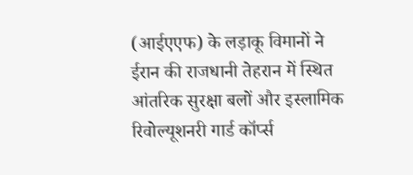(आईएएफ) के लड़ाकू विमानों ने ईरान की राजधानी तेहरान में स्थित आंतरिक सुरक्षा बलों और इस्लामिक रिवोल्यूशनरी गार्ड कॉर्प्स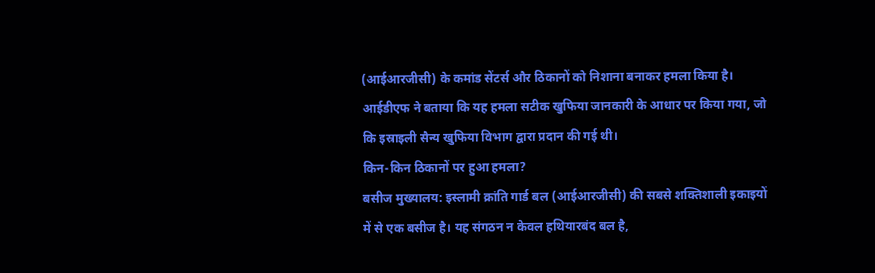(आईआरजीसी) के कमांड सेंटर्स और ठिकानों को निशाना बनाकर हमला किया है। आईडीएफ ने बताया कि यह हमला सटीक खुफिया जानकारी के आधार पर किया गया, जो कि इस्राइली सैन्य खुफिया विभाग द्वारा प्रदान की गई थी।
किन-किन ठिकानों पर हुआ हमला?
बसीज मुख्यालय: इस्लामी क्रांति गार्ड बल (आईआरजीसी) की सबसे शक्तिशाली इकाइयों में से एक बसीज है। यह संगठन न केवल हथियारबंद बल है,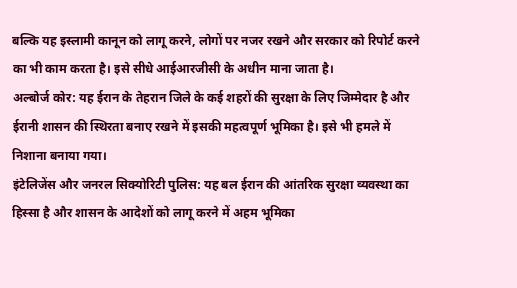बल्कि यह इस्लामी कानून को लागू करने, लोगों पर नजर रखने और सरकार को रिपोर्ट करने का भी काम करता है। इसे सीधे आईआरजीसी के अधीन माना जाता है।
अल्बोर्ज कोर: यह ईरान के तेहरान जिले के कई शहरों की सुरक्षा के लिए जिम्मेदार है और ईरानी शासन की स्थिरता बनाए रखने में इसकी महत्वपूर्ण भूमिका है। इसे भी हमले में निशाना बनाया गया।
इंटेलिजेंस और जनरल सिक्योरिटी पुलिस: यह बल ईरान की आंतरिक सुरक्षा व्यवस्था का हिस्सा है और शासन के आदेशों को लागू करने में अहम भूमिका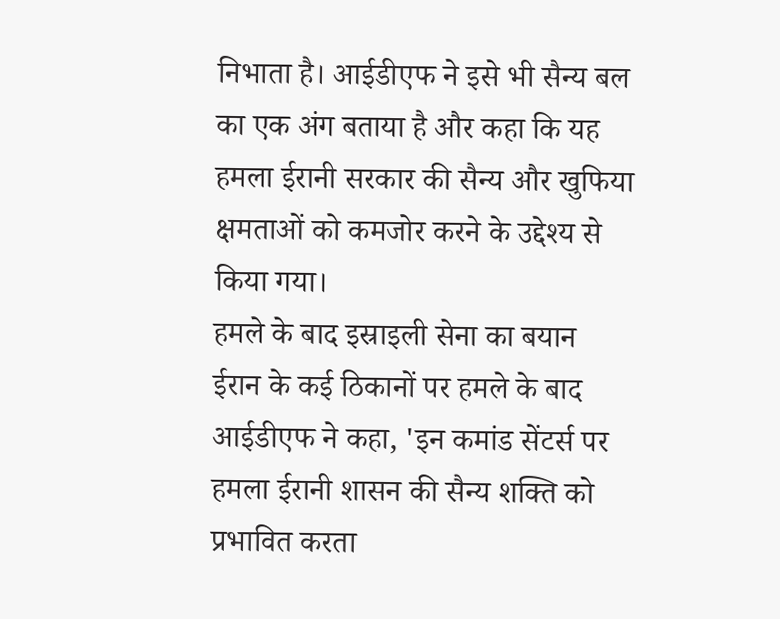निभाता है। आईडीएफ ने इसे भी सैन्य बल का एक अंग बताया है और कहा कि यह हमला ईरानी सरकार की सैन्य और खुफिया क्षमताओं को कमजोर करने के उद्देश्य से किया गया।
हमले के बाद इस्राइली सेना का बयान
ईरान के कई ठिकानों पर हमले के बाद आईडीएफ ने कहा, 'इन कमांड सेंटर्स पर हमला ईरानी शासन की सैन्य शक्ति को प्रभावित करता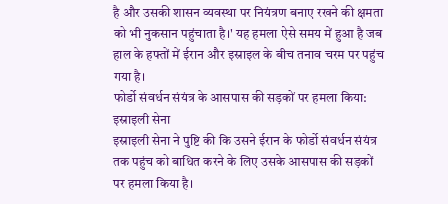है और उसकी शासन व्यवस्था पर नियंत्रण बनाए रखने की क्षमता को भी नुकसान पहुंचाता है।' यह हमला ऐसे समय में हुआ है जब हाल के हफ्तों में ईरान और इस्राइल के बीच तनाव चरम पर पहुंच गया है।
फोर्डो संवर्धन संयंत्र के आसपास की सड़कों पर हमला किया: इस्राइली सेना
इस्राइली सेना ने पुष्टि की कि उसने ईरान के फोर्डो संवर्धन संयंत्र तक पहुंच को बाधित करने के लिए उसके आसपास की सड़कों पर हमला किया है।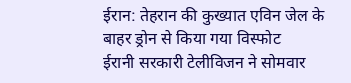ईरान: तेहरान की कुख्यात एविन जेल के बाहर ड्रोन से किया गया विस्फोट
ईरानी सरकारी टेलीविजन ने सोमवार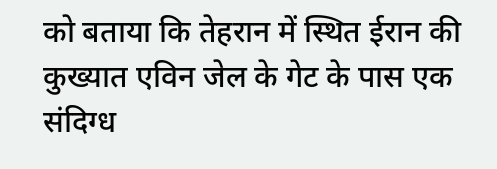को बताया कि तेहरान में स्थित ईरान की कुख्यात एविन जेल के गेट के पास एक संदिग्ध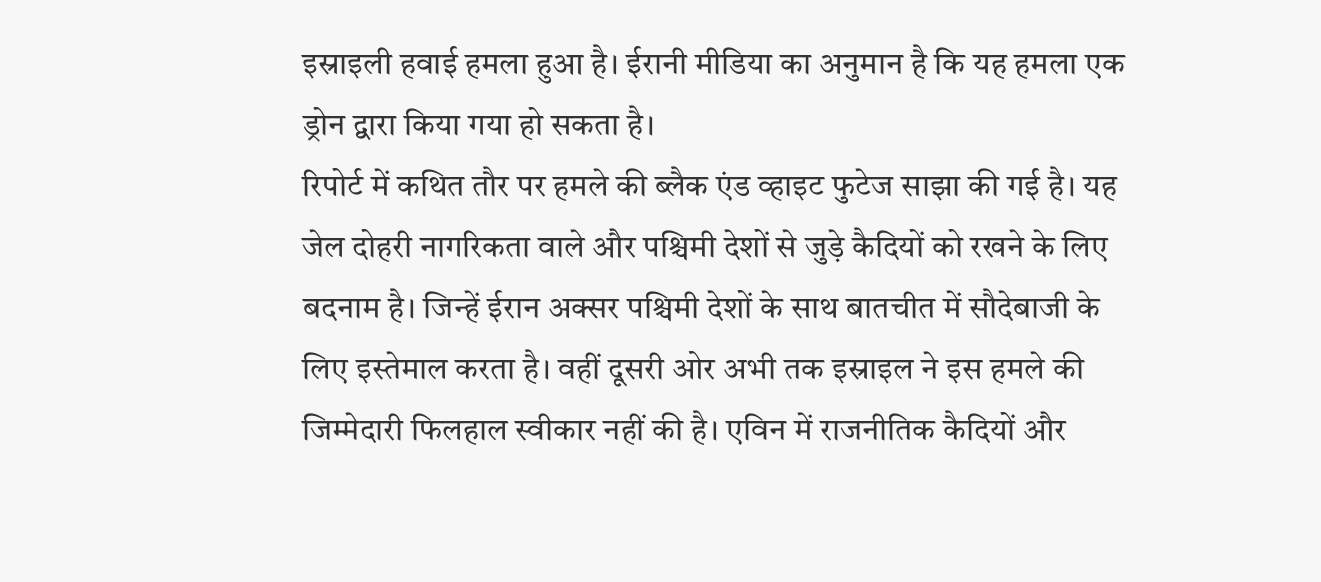इस्राइली हवाई हमला हुआ है। ईरानी मीडिया का अनुमान है कि यह हमला एक ड्रोन द्वारा किया गया हो सकता है।
रिपोर्ट में कथित तौर पर हमले की ब्लैक एंड व्हाइट फुटेज साझा की गई है। यह जेल दोहरी नागरिकता वाले और पश्चिमी देशों से जुड़े कैदियों को रखने के लिए बदनाम है। जिन्हें ईरान अक्सर पश्चिमी देशों के साथ बातचीत में सौदेबाजी के लिए इस्तेमाल करता है। वहीं दूसरी ओर अभी तक इस्राइल ने इस हमले की जिम्मेदारी फिलहाल स्वीकार नहीं की है। एविन में राजनीतिक कैदियों और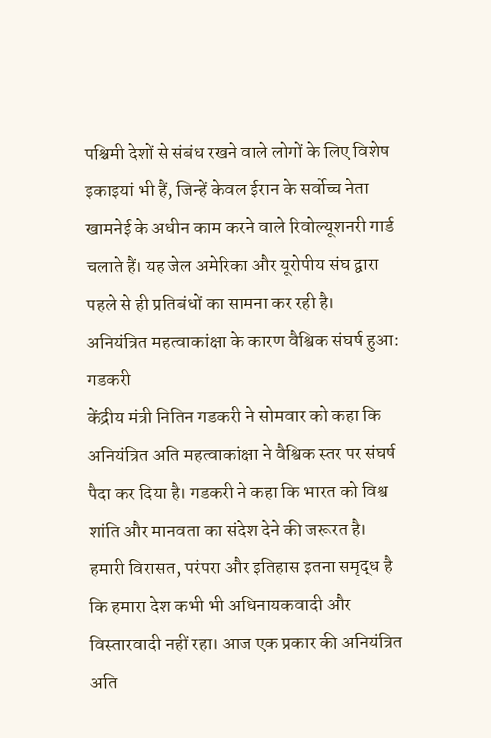पश्चिमी देशों से संबंध रखने वाले लोगों के लिए विशेष इकाइयां भी हैं, जिन्हें केवल ईरान के सर्वोच्च नेता खामनेई के अधीन काम करने वाले रिवोल्यूशनरी गार्ड चलाते हैं। यह जेल अमेरिका और यूरोपीय संघ द्वारा पहले से ही प्रतिबंधों का सामना कर रही है।
अनियंत्रित महत्वाकांक्षा के कारण वैश्विक संघर्ष हुआ: गडकरी
केंद्रीय मंत्री नितिन गडकरी ने सोमवार को कहा कि अनियंत्रित अति महत्वाकांक्षा ने वैश्विक स्तर पर संघर्ष पैदा कर दिया है। गडकरी ने कहा कि भारत को विश्व शांति और मानवता का संदेश देने की जरूरत है। हमारी विरासत, परंपरा और इतिहास इतना समृद्ध है कि हमारा देश कभी भी अधिनायकवादी और विस्तारवादी नहीं रहा। आज एक प्रकार की अनियंत्रित अति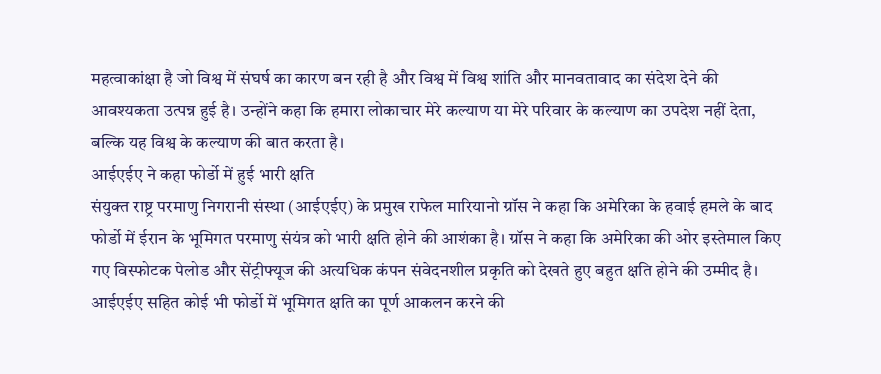महत्वाकांक्षा है जो विश्व में संघर्ष का कारण बन रही है और विश्व में विश्व शांति और मानवतावाद का संदेश देने की आवश्यकता उत्पन्न हुई है। उन्होंने कहा कि हमारा लोकाचार मेरे कल्याण या मेरे परिवार के कल्याण का उपदेश नहीं देता, बल्कि यह विश्व के कल्याण की बात करता है।
आईएईए ने कहा फोर्डो में हुई भारी क्षति
संयुक्त राष्ट्र परमाणु निगरानी संस्था (आईएईए) के प्रमुख राफेल मारियानो ग्रॉस ने कहा कि अमेरिका के हवाई हमले के बाद फोर्डो में ईरान के भूमिगत परमाणु संयंत्र को भारी क्षति होने की आशंका है। ग्रॉस ने कहा कि अमेरिका की ओर इस्तेमाल किए गए विस्फोटक पेलोड और सेंट्रीफ्यूज की अत्यधिक कंपन संवेदनशील प्रकृति को देखते हुए बहुत क्षति होने की उम्मीद है। आईएईए सहित कोई भी फोर्डो में भूमिगत क्षति का पूर्ण आकलन करने की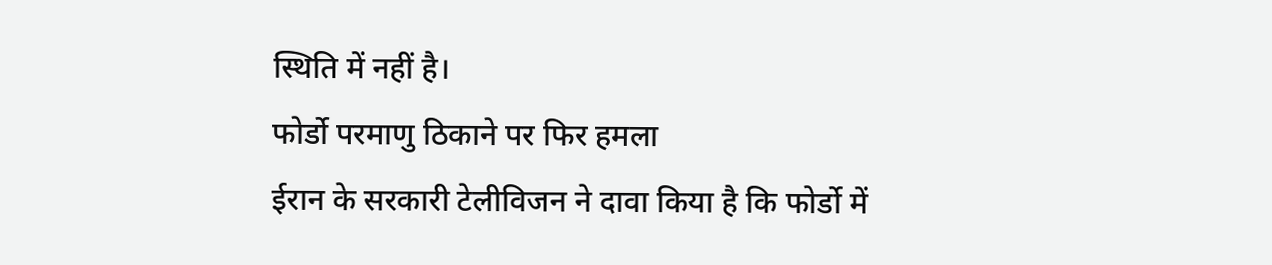स्थिति में नहीं है।
फोर्डो परमाणु ठिकाने पर फिर हमला
ईरान के सरकारी टेलीविजन ने दावा किया है कि फोर्डो में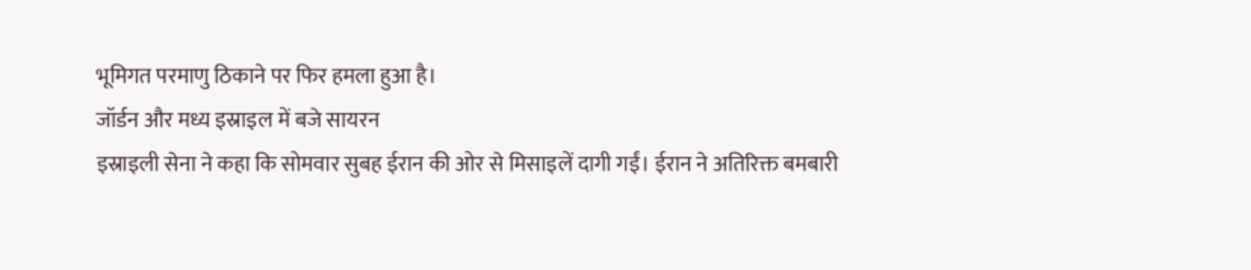भूमिगत परमाणु ठिकाने पर फिर हमला हुआ है।
जॉर्डन और मध्य इस्राइल में बजे सायरन
इस्राइली सेना ने कहा कि सोमवार सुबह ईरान की ओर से मिसाइलें दागी गईं। ईरान ने अतिरिक्त बमबारी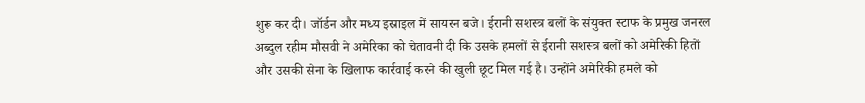शुरू कर दी। जॉर्डन और मध्य इस्राइल में सायरन बजे। ईरानी सशस्त्र बलों के संयुक्त स्टाफ के प्रमुख जनरल अब्दुल रहीम मौसवी ने अमेरिका को चेतावनी दी कि उसके हमलों से ईरानी सशस्त्र बलों को अमेरिकी हितों और उसकी सेना के खिलाफ कार्रवाई करने की खुली छूट मिल गई है। उन्होंने अमेरिकी हमले को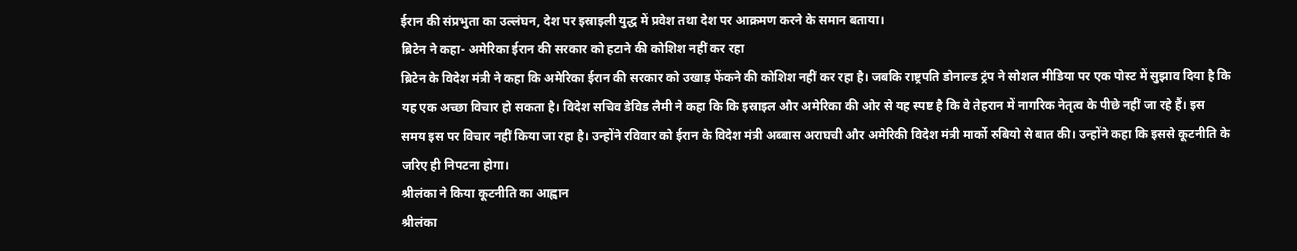ईरान की संप्रभुता का उल्लंघन, देश पर इस्राइली युद्ध में प्रवेश तथा देश पर आक्रमण करने के समान बताया।
ब्रिटेन ने कहा- अमेरिका ईरान की सरकार को हटाने की कोशिश नहीं कर रहा
ब्रिटेन के विदेश मंत्री ने कहा कि अमेरिका ईरान की सरकार को उखाड़ फेंकने की कोशिश नहीं कर रहा है। जबकि राष्ट्रपति डोनाल्ड ट्रंप ने सोशल मीडिया पर एक पोस्ट में सुझाव दिया है कि यह एक अच्छा विचार हो सकता है। विदेश सचिव डेविड लैमी ने कहा कि कि इस्राइल और अमेरिका की ओर से यह स्पष्ट है कि वे तेहरान में नागरिक नेतृत्व के पीछे नहीं जा रहे हैं। इस समय इस पर विचार नहीं किया जा रहा है। उन्होंने रविवार को ईरान के विदेश मंत्री अब्बास अराघची और अमेरिकी विदेश मंत्री मार्को रुबियो से बात की। उन्होंने कहा कि इससे कूटनीति के जरिए ही निपटना होगा।
श्रीलंका ने किया कूटनीति का आह्वान
श्रीलंका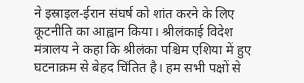ने इस्राइल-ईरान संघर्ष को शांत करने के लिए कूटनीति का आह्वान किया। श्रीलंकाई विदेश मंत्रालय ने कहा कि श्रीलंका पश्चिम एशिया में हुए घटनाक्रम से बेहद चिंतित है। हम सभी पक्षों से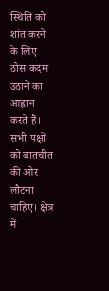स्थिति को शांत करने के लिए ठोस कदम उठाने का आह्वान करते हैं। सभी पक्षों को बातचीत की ओर लौटना चाहिए। क्षेत्र में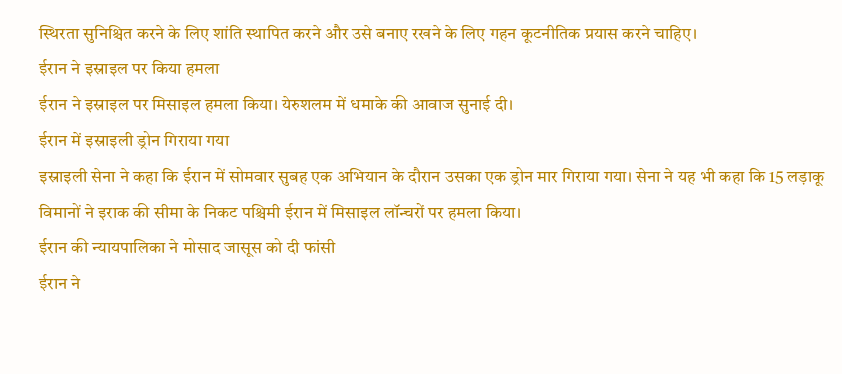स्थिरता सुनिश्चित करने के लिए शांति स्थापित करने और उसे बनाए रखने के लिए गहन कूटनीतिक प्रयास करने चाहिए।
ईरान ने इस्राइल पर किया हमला
ईरान ने इस्राइल पर मिसाइल हमला किया। येरुशलम में धमाके की आवाज सुनाई दी।
ईरान में इस्राइली ड्रोन गिराया गया
इस्राइली सेना ने कहा कि ईरान में सोमवार सुबह एक अभियान के दौरान उसका एक ड्रोन मार गिराया गया। सेना ने यह भी कहा कि 15 लड़ाकू विमानों ने इराक की सीमा के निकट पश्चिमी ईरान में मिसाइल लॉन्चरों पर हमला किया।
ईरान की न्यायपालिका ने मोसाद जासूस को दी फांसी
ईरान ने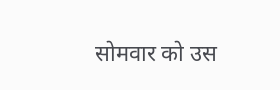सोमवार को उस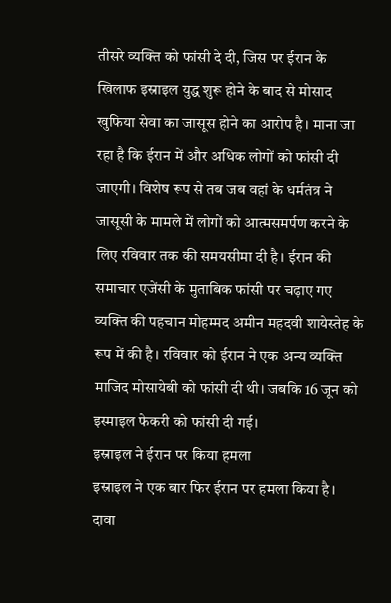तीसरे व्यक्ति को फांसी दे दी, जिस पर ईरान के खिलाफ इस्राइल युद्ध शुरू होने के बाद से मोसाद खुफिया सेवा का जासूस होने का आरोप है। माना जा रहा है कि ईरान में और अधिक लोगों को फांसी दी जाएगी। विशेष रूप से तब जब वहां के धर्मतंत्र ने जासूसी के मामले में लोगों को आत्मसमर्पण करने के लिए रविवार तक की समयसीमा दी है। ईरान की समाचार एजेंसी के मुताबिक फांसी पर चढ़ाए गए व्यक्ति की पहचान मोहम्मद अमीन महदवी शायेस्तेह के रूप में की है। रविवार को ईरान ने एक अन्य व्यक्ति माजिद मोसायेबी को फांसी दी थी। जबकि 16 जून को इस्माइल फेकरी को फांसी दी गई।
इस्राइल ने ईरान पर किया हमला
इस्राइल ने एक बार फिर ईरान पर हमला किया है। दावा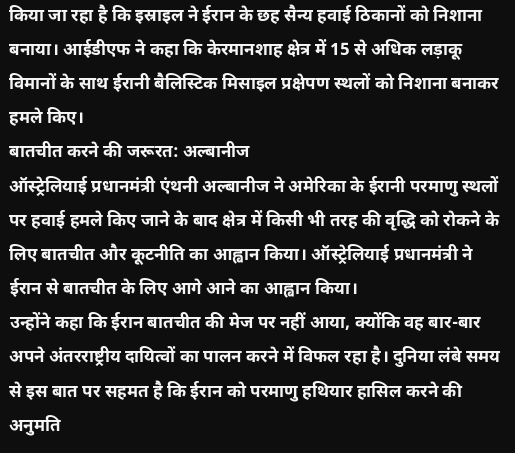किया जा रहा है कि इस्राइल ने ईरान के छह सैन्य हवाई ठिकानों को निशाना बनाया। आईडीएफ ने कहा कि केरमानशाह क्षेत्र में 15 से अधिक लड़ाकू विमानों के साथ ईरानी बैलिस्टिक मिसाइल प्रक्षेपण स्थलों को निशाना बनाकर हमले किए।
बातचीत करने की जरूरत: अल्बानीज
ऑस्ट्रेलियाई प्रधानमंत्री एंथनी अल्बानीज ने अमेरिका के ईरानी परमाणु स्थलों पर हवाई हमले किए जाने के बाद क्षेत्र में किसी भी तरह की वृद्धि को रोकने के लिए बातचीत और कूटनीति का आह्वान किया। ऑस्ट्रेलियाई प्रधानमंत्री ने ईरान से बातचीत के लिए आगे आने का आह्वान किया।
उन्होंने कहा कि ईरान बातचीत की मेज पर नहीं आया, क्योंकि वह बार-बार अपने अंतरराष्ट्रीय दायित्वों का पालन करने में विफल रहा है। दुनिया लंबे समय से इस बात पर सहमत है कि ईरान को परमाणु हथियार हासिल करने की अनुमति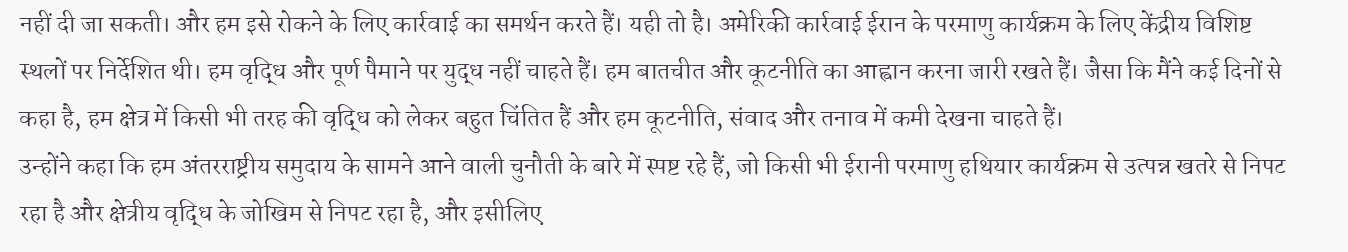नहीं दी जा सकती। और हम इसे रोकने के लिए कार्रवाई का समर्थन करते हैं। यही तो है। अमेरिकी कार्रवाई ईरान के परमाणु कार्यक्रम के लिए केंद्रीय विशिष्ट स्थलों पर निर्देशित थी। हम वृद्धि और पूर्ण पैमाने पर युद्ध नहीं चाहते हैं। हम बातचीत और कूटनीति का आह्वान करना जारी रखते हैं। जैसा कि मैंने कई दिनों से कहा है, हम क्षेत्र में किसी भी तरह की वृद्धि को लेकर बहुत चिंतित हैं और हम कूटनीति, संवाद और तनाव में कमी देखना चाहते हैं।
उन्होंने कहा कि हम अंतरराष्ट्रीय समुदाय के सामने आने वाली चुनौती के बारे में स्पष्ट रहे हैं, जो किसी भी ईरानी परमाणु हथियार कार्यक्रम से उत्पन्न खतरे से निपट रहा है और क्षेत्रीय वृद्धि के जोखिम से निपट रहा है, और इसीलिए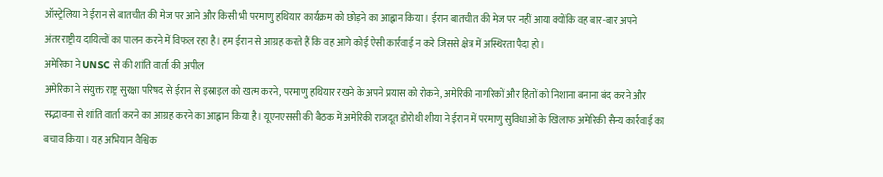ऑस्ट्रेलिया ने ईरान से बातचीत की मेज पर आने और किसी भी परमाणु हथियार कार्यक्रम को छोड़ने का आह्वान किया। ईरान बातचीत की मेज पर नहीं आया क्योंकि वह बार-बार अपने अंतरराष्ट्रीय दायित्वों का पालन करने में विफल रहा है। हम ईरान से आग्रह करते हैं कि वह आगे कोई ऐसी कार्रवाई न करे जिससे क्षेत्र में अस्थिरता पैदा हो।
अमेरिका ने UNSC से की शांति वार्ता की अपील
अमेरिका ने संयुक्त राष्ट्र सुरक्षा परिषद से ईरान से इस्राइल को खत्म करने, परमाणु हथियार रखने के अपने प्रयास को रोकने, अमेरिकी नागरिकों और हितों को निशाना बनाना बंद करने और सद्भावना से शांति वार्ता करने का आग्रह करने का आह्वान किया है। यूएनएससी की बैठक में अमेरिकी राजदूत डोरोथी शीया ने ईरान में परमाणु सुविधाओं के खिलाफ अमेरिकी सैन्य कार्रवाई का बचाव किया। यह अभियान वैश्विक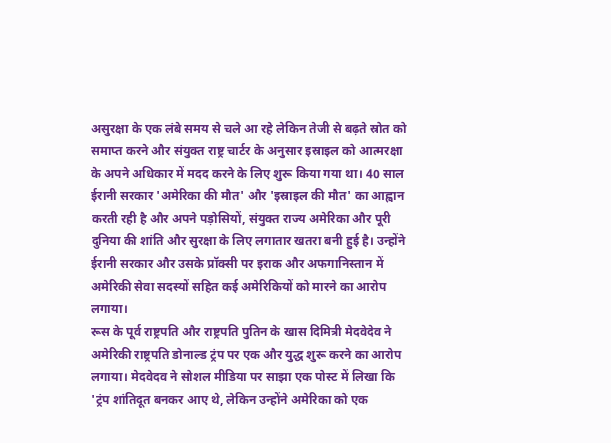असुरक्षा के एक लंबे समय से चले आ रहे लेकिन तेजी से बढ़ते स्रोत को समाप्त करने और संयुक्त राष्ट्र चार्टर के अनुसार इस्राइल को आत्मरक्षा के अपने अधिकार में मदद करने के लिए शुरू किया गया था। 40 साल ईरानी सरकार 'अमेरिका की मौत' और 'इस्राइल की मौत' का आह्वान करती रही है और अपने पड़ोसियों, संयुक्त राज्य अमेरिका और पूरी दुनिया की शांति और सुरक्षा के लिए लगातार खतरा बनी हुई है। उन्होंने ईरानी सरकार और उसके प्रॉक्सी पर इराक और अफगानिस्तान में अमेरिकी सेवा सदस्यों सहित कई अमेरिकियों को मारने का आरोप लगाया।
रूस के पूर्व राष्ट्रपति और राष्ट्रपति पुतिन के खास दिमित्री मेदवेदेव ने अमेरिकी राष्ट्रपति डोनाल्ड ट्रंप पर एक और युद्ध शुरू करने का आरोप लगाया। मेदवेदव ने सोशल मीडिया पर साझा एक पोस्ट में लिखा कि 'ट्रंप शांतिदूत बनकर आए थे, लेकिन उन्होंने अमेरिका को एक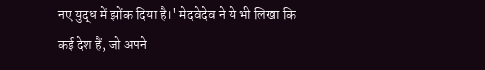नए युद्ध में झोंक दिया है।' मेदवेदेव ने ये भी लिखा कि कई देश हैं, जो अपने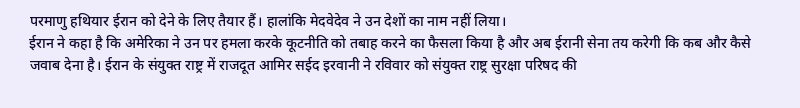परमाणु हथियार ईरान को देने के लिए तैयार हैं। हालांकि मेदवेदेव ने उन देशों का नाम नहीं लिया।
ईरान ने कहा है कि अमेरिका ने उन पर हमला करके कूटनीति को तबाह करने का फैसला किया है और अब ईरानी सेना तय करेगी कि कब और कैसे जवाब देना है। ईरान के संयुक्त राष्ट्र में राजदूत आमिर सईद इरवानी ने रविवार को संयुक्त राष्ट्र सुरक्षा परिषद की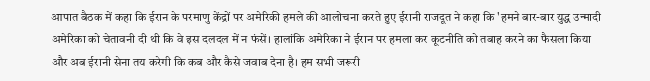आपात बैठक में कहा कि ईरान के परमाणु केंद्रों पर अमेरिकी हमले की आलोचना करते हुए ईरानी राजदूत ने कहा कि 'हमने बार-बार युद्ध उन्मादी अमेरिका को चेतावनी दी थी कि वे इस दलदल में न फंसें। हालांकि अमेरिका ने ईरान पर हमला कर कूटनीति को तबाह करने का फैसला किया और अब ईरानी सेना तय करेगी कि कब और कैसे जवाब देना है। हम सभी जरूरी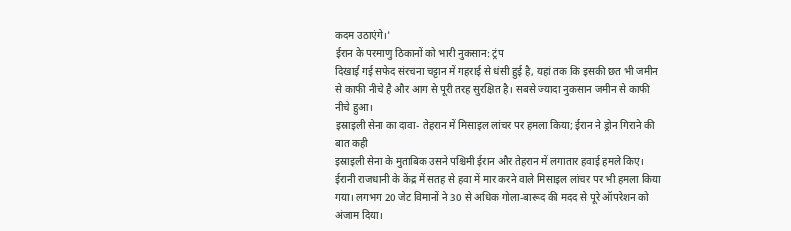कदम उठाएंगे।'
ईरान के परमाणु ठिकानों को भारी नुकसान: ट्रंप
दिखाई गई सफेद संरचना चट्टान में गहराई से धंसी हुई है, यहां तक कि इसकी छत भी जमीन से काफी नीचे है और आग से पूरी तरह सुरक्षित है। सबसे ज्यादा नुकसान जमीन से काफी नीचे हुआ।
इस्राइली सेना का दावा- तेहरान में मिसाइल लांचर पर हमला किया; ईरान ने ड्रोन गिराने की बात कही
इस्राइली सेना के मुताबिक उसने पश्चिमी ईरान और तेहरान में लगातार हवाई हमले किए। ईरानी राजधानी के केंद्र में सतह से हवा में मार करने वाले मिसाइल लांचर पर भी हमला किया गया। लगभग 20 जेट विमानों ने 30 से अधिक गोला-बारूद की मदद से पूरे ऑपरेशन को अंजाम दिया।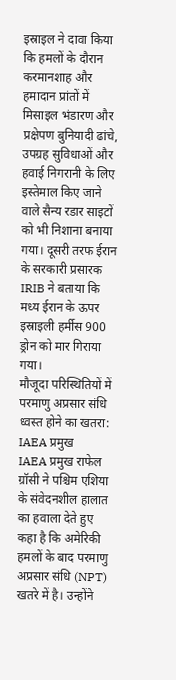इस्राइल ने दावा किया कि हमलों के दौरान करमानशाह और हमादान प्रांतों में मिसाइल भंडारण और प्रक्षेपण बुनियादी ढांचे, उपग्रह सुविधाओं और हवाई निगरानी के लिए इस्तेमाल किए जाने वाले सैन्य रडार साइटों को भी निशाना बनाया गया। दूसरी तरफ ईरान के सरकारी प्रसारक IRIB ने बताया कि मध्य ईरान के ऊपर इस्राइली हर्मीस 900 ड्रोन को मार गिराया गया।
मौजूदा परिस्थितियों में परमाणु अप्रसार संधि ध्वस्त होने का खतरा: IAEA प्रमुख
IAEA प्रमुख राफेल ग्रॉसी ने पश्चिम एशिया के संवेदनशील हालात का हवाला देते हुए कहा है कि अमेरिकी हमलों के बाद परमाणु अप्रसार संधि (NPT) खतरे में है। उन्होंने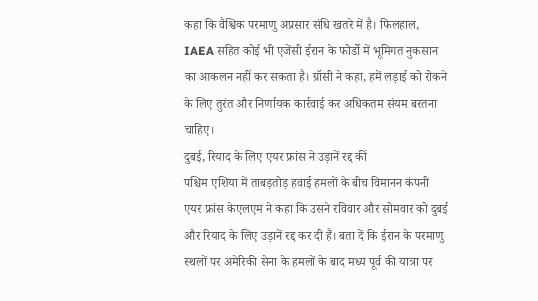कहा कि वैश्विक परमाणु अप्रसार संधि खतरे में है। फिलहाल, IAEA सहित कोई भी एजेंसी ईरान के फोर्डो में भूमिगत नुकसान का आकलन नहीं कर सकता है। ग्रॉसी ने कहा, हमें लड़ाई को रोकने के लिए तुरंत और निर्णायक कार्रवाई कर अधिकतम संयम बरतना चाहिए।
दुबई, रियाद के लिए एयर फ्रांस ने उड़ानें रद्द कीं
पश्चिम एशिया में ताबड़तोड़ हवाई हमलों के बीच विमानन कंपनी एयर फ्रांस केएलएम ने कहा कि उसने रविवार और सोमवार को दुबई और रियाद के लिए उड़ानें रद्द कर दी हैं। बता दें कि ईरान के परमाणु स्थलों पर अमेरिकी सेना के हमलों के बाद मध्य पूर्व की यात्रा पर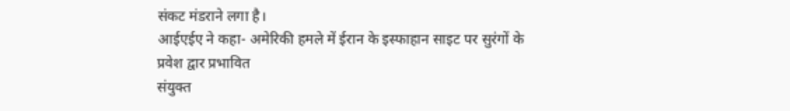संकट मंडराने लगा है।
आईएईए ने कहा- अमेरिकी हमले में ईरान के इस्फाहान साइट पर सुरंगों के प्रवेश द्वार प्रभावित
संयुक्त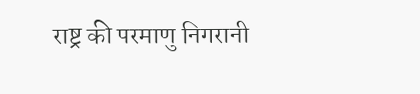राष्ट्र की परमाणु निगरानी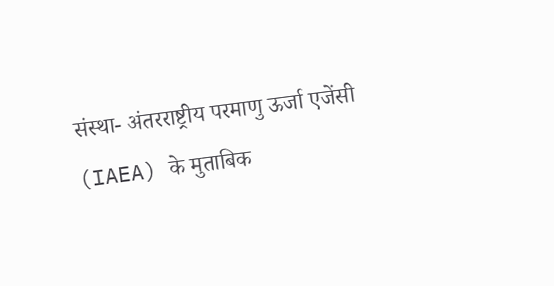संस्था- अंतरराष्ट्रीय परमाणु ऊर्जा एजेंसी (IAEA) के मुताबिक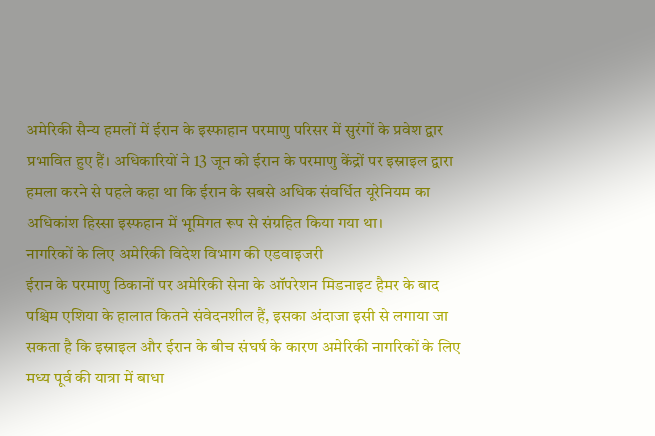अमेरिकी सैन्य हमलों में ईरान के इस्फाहान परमाणु परिसर में सुरंगों के प्रवेश द्वार प्रभावित हुए हैं। अधिकारियों ने 13 जून को ईरान के परमाणु केंद्रों पर इस्राइल द्वारा हमला करने से पहले कहा था कि ईरान के सबसे अधिक संवर्धित यूरेनियम का अधिकांश हिस्सा इस्फहान में भूमिगत रूप से संग्रहित किया गया था।
नागरिकों के लिए अमेरिकी विदेश विभाग की एडवाइजरी
ईरान के परमाणु ठिकानों पर अमेरिकी सेना के ऑपरेशन मिडनाइट हैमर के बाद पश्चिम एशिया के हालात कितने संवेदनशील हैं, इसका अंदाजा इसी से लगाया जा सकता है कि इस्राइल और ईरान के बीच संघर्ष के कारण अमेरिकी नागरिकों के लिए मध्य पूर्व की यात्रा में बाधा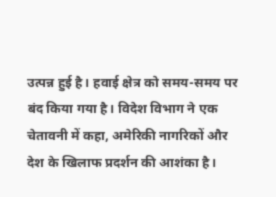उत्पन्न हुई है। हवाई क्षेत्र को समय-समय पर बंद किया गया है। विदेश विभाग ने एक चेतावनी में कहा, अमेरिकी नागरिकों और देश के खिलाफ प्रदर्शन की आशंका है।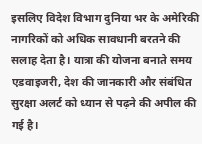इसलिए विदेश विभाग दुनिया भर के अमेरिकी नागरिकों को अधिक सावधानी बरतने की सलाह देता है। यात्रा की योजना बनाते समय एडवाइजरी, देश की जानकारी और संबंधित सुरक्षा अलर्ट को ध्यान से पढ़ने की अपील की गई है।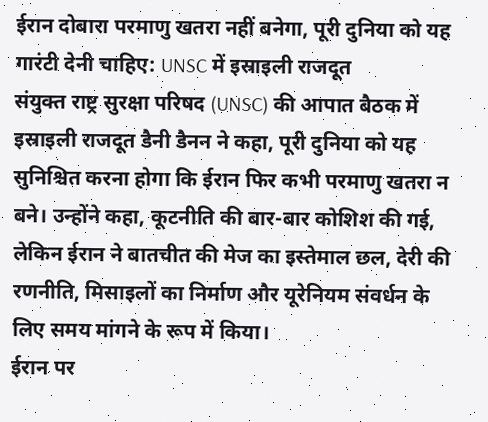ईरान दोबारा परमाणु खतरा नहीं बनेगा, पूरी दुनिया को यह गारंटी देनी चाहिए: UNSC में इस्राइली राजदूत
संयुक्त राष्ट्र सुरक्षा परिषद (UNSC) की आपात बैठक में इस्राइली राजदूत डैनी डैनन ने कहा, पूरी दुनिया को यह सुनिश्चित करना होगा कि ईरान फिर कभी परमाणु खतरा न बने। उन्होंने कहा, कूटनीति की बार-बार कोशिश की गई, लेकिन ईरान ने बातचीत की मेज का इस्तेमाल छल, देरी की रणनीति, मिसाइलों का निर्माण और यूरेनियम संवर्धन के लिए समय मांगने के रूप में किया।
ईरान पर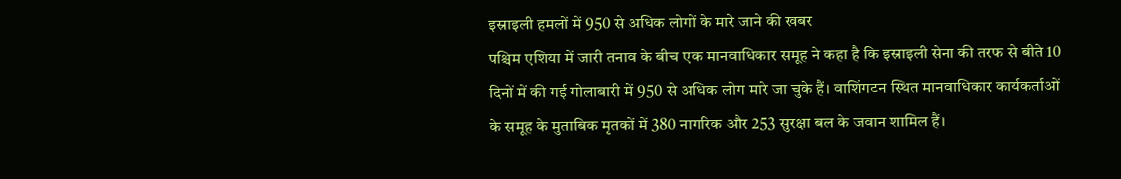इस्राइली हमलों में 950 से अधिक लोगों के मारे जाने की खबर
पश्चिम एशिया में जारी तनाव के बीच एक मानवाधिकार समूह ने कहा है कि इस्राइली सेना की तरफ से बीते 10 दिनों में की गई गोलाबारी में 950 से अधिक लोग मारे जा चुके हैं। वाशिंगटन स्थित मानवाधिकार कार्यकर्ताओं के समूह के मुताबिक मृतकों में 380 नागरिक और 253 सुरक्षा बल के जवान शामिल हैं।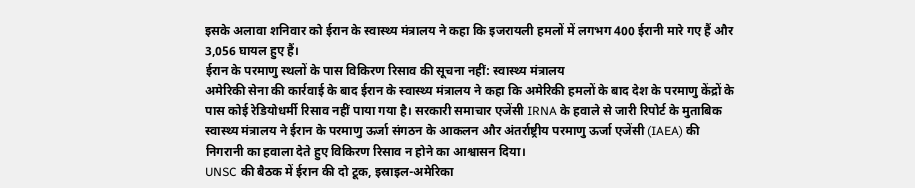इसके अलावा शनिवार को ईरान के स्वास्थ्य मंत्रालय ने कहा कि इजरायली हमलों में लगभग 400 ईरानी मारे गए हैं और 3,056 घायल हुए हैं।
ईरान के परमाणु स्थलों के पास विकिरण रिसाव की सूचना नहीं: स्वास्थ्य मंत्रालय
अमेरिकी सेना की कार्रवाई के बाद ईरान के स्वास्थ्य मंत्रालय ने कहा कि अमेरिकी हमलों के बाद देश के परमाणु केंद्रों के पास कोई रेडियोधर्मी रिसाव नहीं पाया गया है। सरकारी समाचार एजेंसी IRNA के हवाले से जारी रिपोर्ट के मुताबिक स्वास्थ्य मंत्रालय ने ईरान के परमाणु ऊर्जा संगठन के आकलन और अंतर्राष्ट्रीय परमाणु ऊर्जा एजेंसी (IAEA) की निगरानी का हवाला देते हुए विकिरण रिसाव न होने का आश्वासन दिया।
UNSC की बैठक में ईरान की दो टूक, इस्राइल-अमेरिका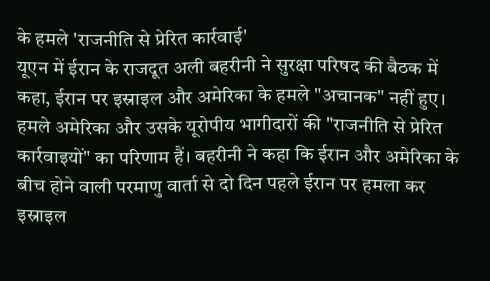के हमले 'राजनीति से प्रेरित कार्रवाई'
यूएन में ईरान के राजदूत अली बहरीनी ने सुरक्षा परिषद की बैठक में कहा, ईरान पर इस्राइल और अमेरिका के हमले "अचानक" नहीं हुए। हमले अमेरिका और उसके यूरोपीय भागीदारों की "राजनीति से प्रेरित कार्रवाइयों" का परिणाम हैं। बहरीनी ने कहा कि ईरान और अमेरिका के बीच होने वाली परमाणु वार्ता से दो दिन पहले ईरान पर हमला कर इस्राइल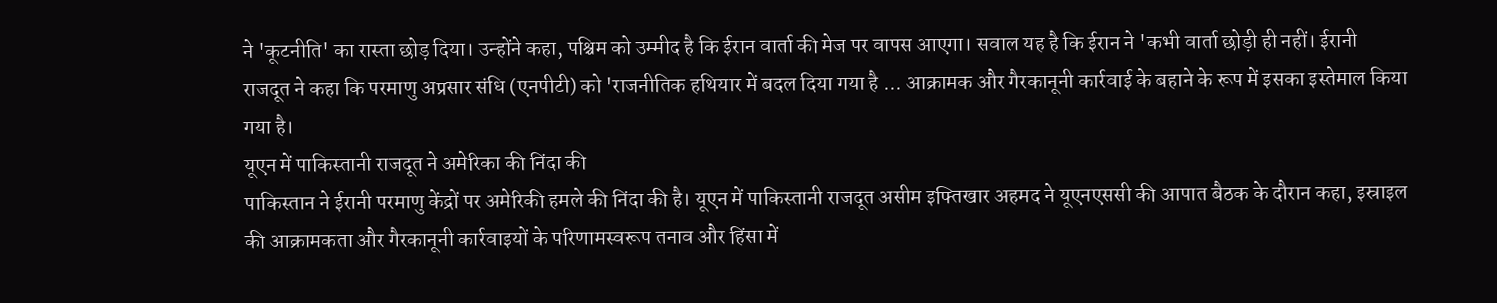ने 'कूटनीति' का रास्ता छोड़ दिया। उन्होंने कहा, पश्चिम को उम्मीद है कि ईरान वार्ता की मेज पर वापस आएगा। सवाल यह है कि ईरान ने 'कभी वार्ता छोड़ी ही नहीं। ईरानी राजदूत ने कहा कि परमाणु अप्रसार संधि (एनपीटी) को 'राजनीतिक हथियार में बदल दिया गया है ... आक्रामक और गैरकानूनी कार्रवाई के बहाने के रूप में इसका इस्तेमाल किया गया है।
यूएन में पाकिस्तानी राजदूत ने अमेरिका की निंदा की
पाकिस्तान ने ईरानी परमाणु केंद्रों पर अमेरिकी हमले की निंदा की है। यूएन में पाकिस्तानी राजदूत असीम इफ्तिखार अहमद ने यूएनएससी की आपात बैठक के दौरान कहा, इस्राइल की आक्रामकता और गैरकानूनी कार्रवाइयों के परिणामस्वरूप तनाव और हिंसा में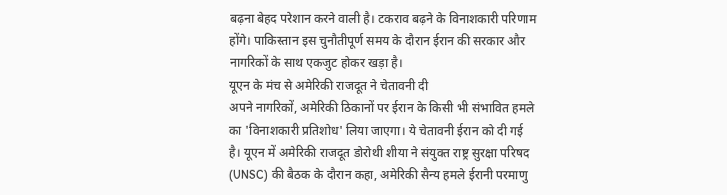बढ़ना बेहद परेशान करने वाली है। टकराव बढ़ने के विनाशकारी परिणाम होंगे। पाकिस्तान इस चुनौतीपूर्ण समय के दौरान ईरान की सरकार और नागरिकों के साथ एकजुट होकर खड़ा है।
यूएन के मंच से अमेरिकी राजदूत ने चेतावनी दी
अपने नागरिकों, अमेरिकी ठिकानों पर ईरान के किसी भी संभावित हमले का 'विनाशकारी प्रतिशोध' लिया जाएगा। ये चेतावनी ईरान को दी गई है। यूएन में अमेरिकी राजदूत डोरोथी शीया ने संयुक्त राष्ट्र सुरक्षा परिषद (UNSC) की बैठक के दौरान कहा, अमेरिकी सैन्य हमले ईरानी परमाणु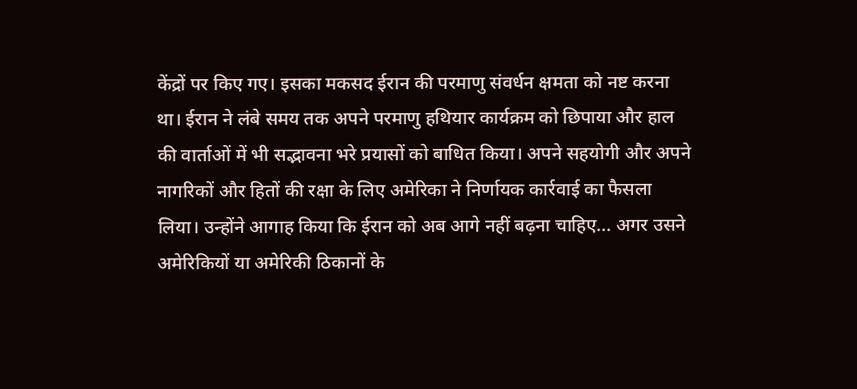केंद्रों पर किए गए। इसका मकसद ईरान की परमाणु संवर्धन क्षमता को नष्ट करना था। ईरान ने लंबे समय तक अपने परमाणु हथियार कार्यक्रम को छिपाया और हाल की वार्ताओं में भी सद्भावना भरे प्रयासों को बाधित किया। अपने सहयोगी और अपने नागरिकों और हितों की रक्षा के लिए अमेरिका ने निर्णायक कार्रवाई का फैसला लिया। उन्होंने आगाह किया कि ईरान को अब आगे नहीं बढ़ना चाहिए... अगर उसने अमेरिकियों या अमेरिकी ठिकानों के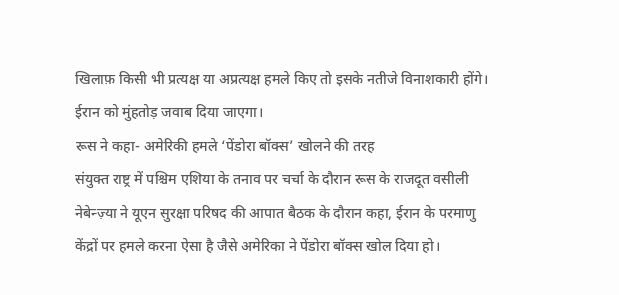खिलाफ़ किसी भी प्रत्यक्ष या अप्रत्यक्ष हमले किए तो इसके नतीजे विनाशकारी होंगे। ईरान को मुंहतोड़ जवाब दिया जाएगा।
रूस ने कहा- अमेरिकी हमले ‘पेंडोरा बॉक्स’ खोलने की तरह
संयुक्त राष्ट्र में पश्चिम एशिया के तनाव पर चर्चा के दौरान रूस के राजदूत वसीली नेबेन्ज़्या ने यूएन सुरक्षा परिषद की आपात बैठक के दौरान कहा, ईरान के परमाणु केंद्रों पर हमले करना ऐसा है जैसे अमेरिका ने पेंडोरा बॉक्स खोल दिया हो।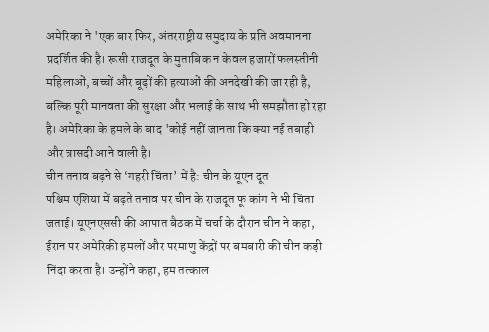अमेरिका ने 'एक बार फिर, अंतरराष्ट्रीय समुदाय के प्रति अवमानना प्रदर्शित की है। रूसी राजदूत के मुताबिक न केवल हजारों फलस्तीनी महिलाओं, बच्चों और बूढ़ों की हत्याओं की अनदेखी की जा रही है, बल्कि पूरी मानवता की सुरक्षा और भलाई के साथ भी समझौता हो रहा है। अमेरिका के हमले के बाद 'कोई नहीं जानता कि क्या नई तबाही और त्रासदी आने वाली है।
चीन तनाव बढ़ने से ‘गहरी चिंता’ में है: चीन के यूएन दूत
पश्चिम एशिया में बढ़ते तनाव पर चीन के राजदूत फू कांग ने भी चिंता जताई। यूएनएससी की आपात बैठक में चर्चा के दौरान चीन ने कहा, ईरान पर अमेरिकी हमलों और परमाणु केंद्रों पर बमबारी की चीन कड़ी निंदा करता है। उन्होंने कहा, हम तत्काल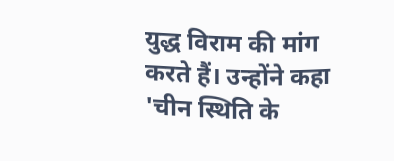युद्ध विराम की मांग करते हैं। उन्होंने कहा 'चीन स्थिति के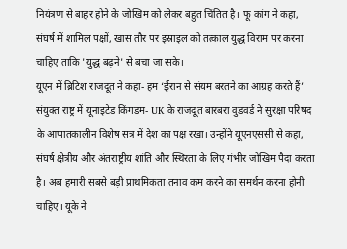नियंत्रण से बाहर होने के जोखिम को लेकर बहुत चिंतित है। फू कांग ने कहा, संघर्ष में शामिल पक्षों, खास तौर पर इस्राइल को तत्काल युद्ध विराम पर करना चाहिए ताकि 'युद्ध बढ़ने' से बचा जा सके।
यूएन में ब्रिटिश राजदूत ने कहा- हम ‘ईरान से संयम बरतने का आग्रह करते हैं’
संयुक्त राष्ट्र में यूनाइटेड किंगडम- UK के राजदूत बारबरा वुडवर्ड ने सुरक्षा परिषद के आपातकालीन विशेष सत्र में देश का पक्ष रखा। उन्होंने यूएनएससी से कहा, संघर्ष क्षेत्रीय और अंतराष्ट्रीय शांति और स्थिरता के लिए गंभीर जोखिम पैदा करता है। अब हमारी सबसे बड़ी प्राथमिकता तनाव कम करने का समर्थन करना होनी चाहिए। यूके ने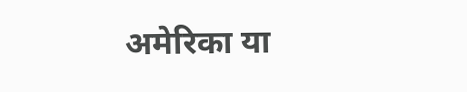अमेरिका या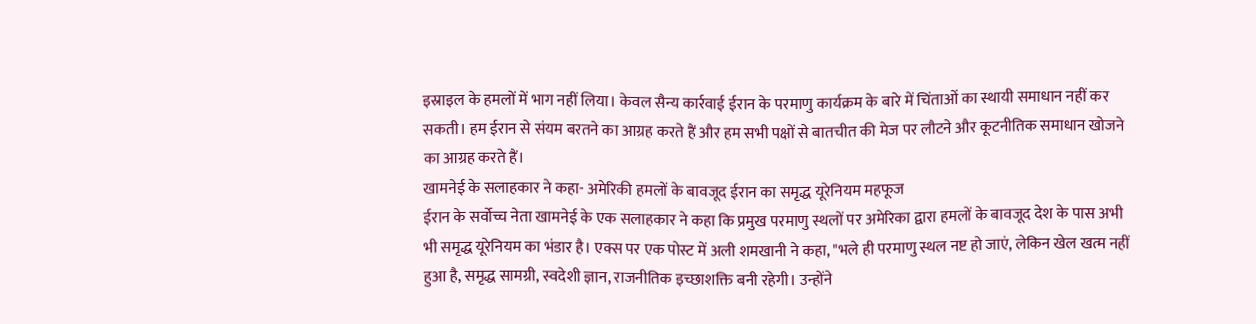इस्राइल के हमलों में भाग नहीं लिया। केवल सैन्य कार्रवाई ईरान के परमाणु कार्यक्रम के बारे में चिंताओं का स्थायी समाधान नहीं कर सकती। हम ईरान से संयम बरतने का आग्रह करते हैं और हम सभी पक्षों से बातचीत की मेज पर लौटने और कूटनीतिक समाधान खोजने का आग्रह करते हैं।
खामनेई के सलाहकार ने कहा- अमेरिकी हमलों के बावजूद ईरान का समृद्ध यूरेनियम महफूज
ईरान के सर्वोच्च नेता खामनेई के एक सलाहकार ने कहा कि प्रमुख परमाणु स्थलों पर अमेरिका द्वारा हमलों के बावजूद देश के पास अभी भी समृद्ध यूरेनियम का भंडार है। एक्स पर एक पोस्ट में अली शमखानी ने कहा, "भले ही परमाणु स्थल नष्ट हो जाएं, लेकिन खेल खत्म नहीं हुआ है, समृद्ध सामग्री, स्वदेशी ज्ञान, राजनीतिक इच्छाशक्ति बनी रहेगी। उन्होंने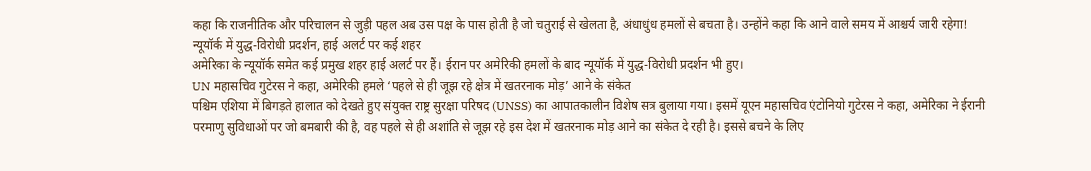कहा कि राजनीतिक और परिचालन से जुड़ी पहल अब उस पक्ष के पास होती है जो चतुराई से खेलता है, अंधाधुंध हमलों से बचता है। उन्होंने कहा कि आने वाले समय में आश्चर्य जारी रहेगा!
न्यूयॉर्क में युद्ध-विरोधी प्रदर्शन, हाई अलर्ट पर कई शहर
अमेरिका के न्यूयॉर्क समेत कई प्रमुख शहर हाई अलर्ट पर हैं। ईरान पर अमेरिकी हमलों के बाद न्यूयॉर्क में युद्ध-विरोधी प्रदर्शन भी हुए।
UN महासचिव गुटेरस ने कहा, अमेरिकी हमले ‘पहले से ही जूझ रहे क्षेत्र में खतरनाक मोड़’ आने के संकेत
पश्चिम एशिया में बिगड़ते हालात को देखते हुए संयुक्त राष्ट्र सुरक्षा परिषद (UNSS) का आपातकालीन विशेष सत्र बुलाया गया। इसमें यूएन महासचिव एंटोनियो गुटेरस ने कहा, अमेरिका ने ईरानी परमाणु सुविधाओं पर जो बमबारी की है, वह पहले से ही अशांति से जूझ रहे इस देश में खतरनाक मोड़ आने का संकेत दे रही है। इससे बचने के लिए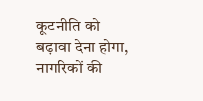कूटनीति को बढ़ावा देना होगा, नागरिकों की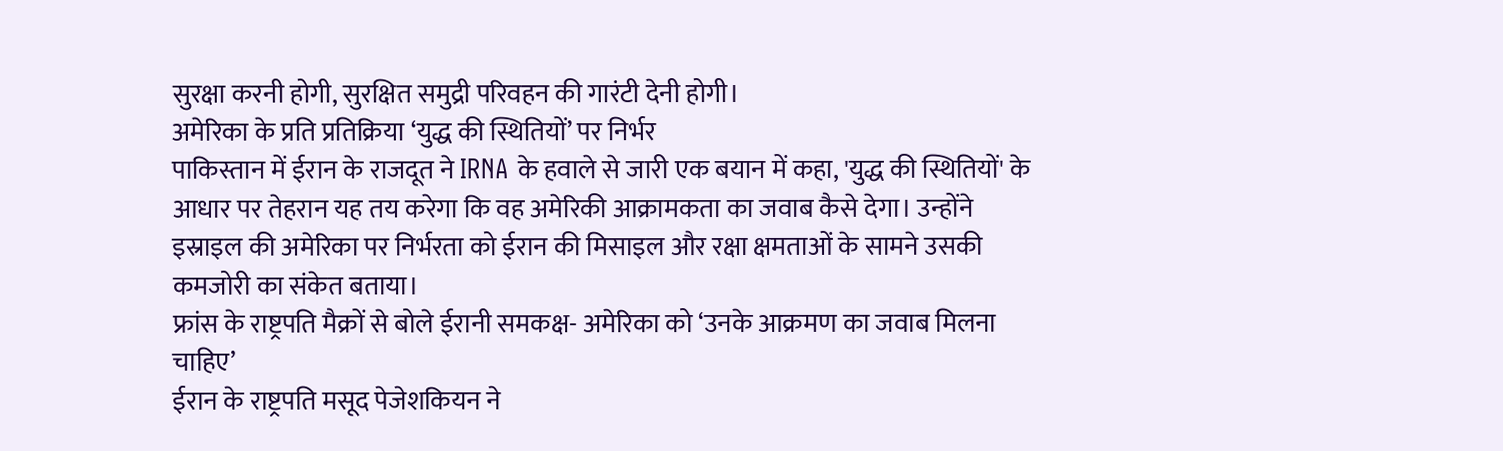सुरक्षा करनी होगी, सुरक्षित समुद्री परिवहन की गारंटी देनी होगी।
अमेरिका के प्रति प्रतिक्रिया ‘युद्ध की स्थितियों’ पर निर्भर
पाकिस्तान में ईरान के राजदूत ने IRNA के हवाले से जारी एक बयान में कहा, 'युद्ध की स्थितियों' के आधार पर तेहरान यह तय करेगा कि वह अमेरिकी आक्रामकता का जवाब कैसे देगा। उन्होंने इस्राइल की अमेरिका पर निर्भरता को ईरान की मिसाइल और रक्षा क्षमताओं के सामने उसकी कमजोरी का संकेत बताया।
फ्रांस के राष्ट्रपति मैक्रों से बोले ईरानी समकक्ष- अमेरिका को ‘उनके आक्रमण का जवाब मिलना चाहिए’
ईरान के राष्ट्रपति मसूद पेजेशकियन ने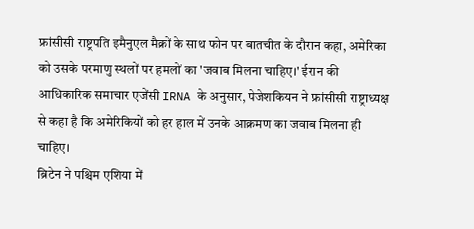फ्रांसीसी राष्ट्रपति इमैनुएल मैक्रों के साथ फोन पर बातचीत के दौरान कहा, अमेरिका को उसके परमाणु स्थलों पर हमलों का 'जवाब मिलना चाहिए।' ईरान की आधिकारिक समाचार एजेंसी IRNA के अनुसार, पेजेशकियन ने फ्रांसीसी राष्ट्राध्यक्ष से कहा है कि अमेरिकियों को हर हाल में उनके आक्रमण का जवाब मिलना ही चाहिए।
ब्रिटेन ने पश्चिम एशिया में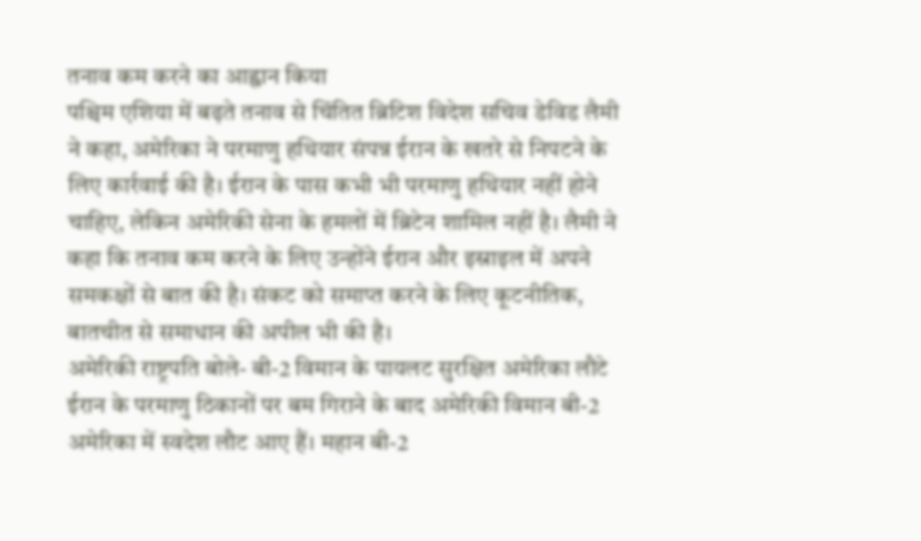तनाव कम करने का आह्वान किया
पश्चिम एशिया में बढ़ते तनाव से चिंतित ब्रिटिश विदेश सचिव डेविड लैमी ने कहा, अमेरिका ने परमाणु हथियार संपन्न ईरान के खतरे से निपटने के लिए कार्रवाई की है। ईरान के पास कभी भी परमाणु हथियार नहीं होने चाहिए, लेकिन अमेरिकी सेना के हमलों में ब्रिटेन शामिल नहीं है। लैमी ने कहा कि तनाव कम करने के लिए उन्होंने ईरान और इस्राइल में अपने समकक्षों से बात की है। संकट को समाप्त करने के लिए कूटनीतिक, बातचीत से समाधान की अपील भी की है।
अमेरिकी राष्ट्रपति बोले- बी-2 विमान के पायलट सुरक्षित अमेरिका लौटे
ईरान के परमाणु ठिकानों पर बम गिराने के बाद अमेरिकी विमान बी-2 अमेरिका में स्वदेश लौट आए हैं। महान बी-2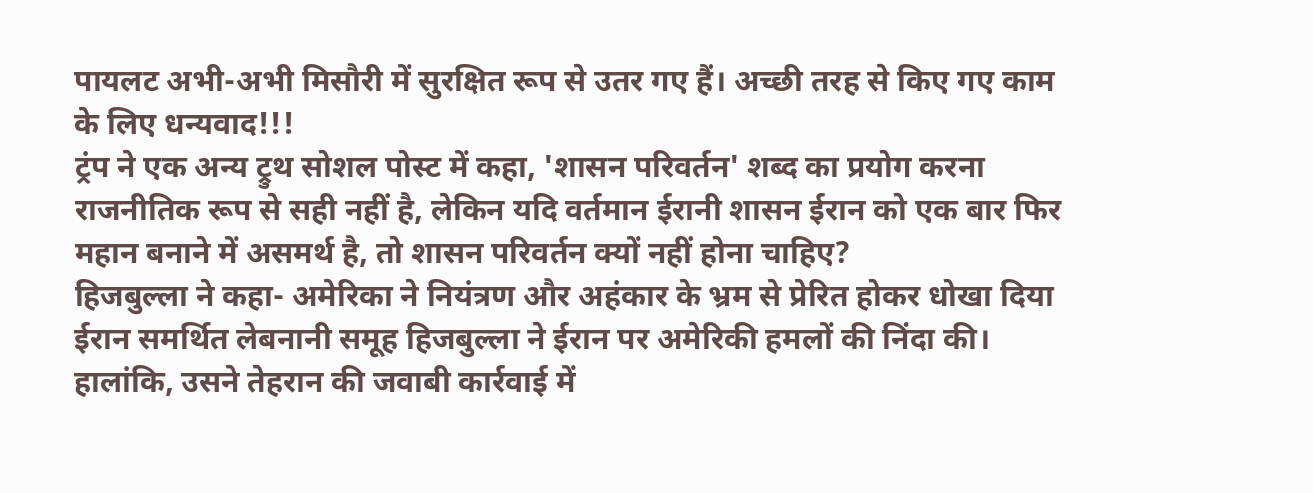पायलट अभी-अभी मिसौरी में सुरक्षित रूप से उतर गए हैं। अच्छी तरह से किए गए काम के लिए धन्यवाद!!!
ट्रंप ने एक अन्य ट्रुथ सोशल पोस्ट में कहा, 'शासन परिवर्तन' शब्द का प्रयोग करना राजनीतिक रूप से सही नहीं है, लेकिन यदि वर्तमान ईरानी शासन ईरान को एक बार फिर महान बनाने में असमर्थ है, तो शासन परिवर्तन क्यों नहीं होना चाहिए?
हिजबुल्ला ने कहा- अमेरिका ने नियंत्रण और अहंकार के भ्रम से प्रेरित होकर धोखा दिया
ईरान समर्थित लेबनानी समूह हिजबुल्ला ने ईरान पर अमेरिकी हमलों की निंदा की। हालांकि, उसने तेहरान की जवाबी कार्रवाई में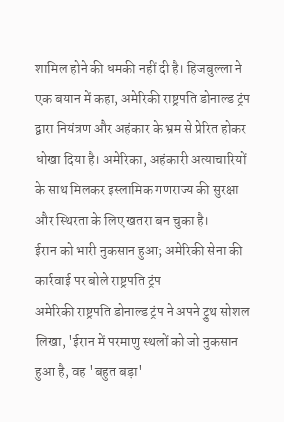शामिल होने की धमकी नहीं दी है। हिजबुल्ला ने एक बयान में कहा, अमेरिकी राष्ट्रपति डोनाल्ड ट्रंप द्वारा नियंत्रण और अहंकार के भ्रम से प्रेरित होकर धोखा दिया है। अमेरिका, अहंकारी अत्याचारियों के साथ मिलकर इस्लामिक गणराज्य की सुरक्षा और स्थिरता के लिए खतरा बन चुका है।
ईरान को भारी नुकसान हुआ; अमेरिकी सेना की कार्रवाई पर बोले राष्ट्रपति ट्रंप
अमेरिकी राष्ट्रपति डोनाल्ड ट्रंप ने अपने ट्रुथ सोशल लिखा, 'ईरान में परमाणु स्थलों को जो नुकसान हुआ है, वह 'बहुत बड़ा'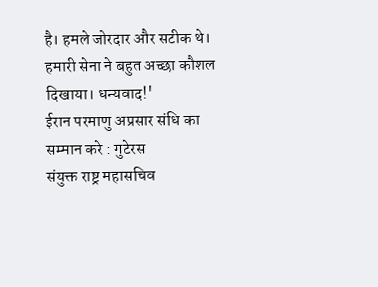है। हमले जोरदार और सटीक थे। हमारी सेना ने बहुत अच्छा कौशल दिखाया। धन्यवाद!'
ईरान परमाणु अप्रसार संधि का सम्मान करे : गुटेरस
संयुक्त राष्ट्र महासचिव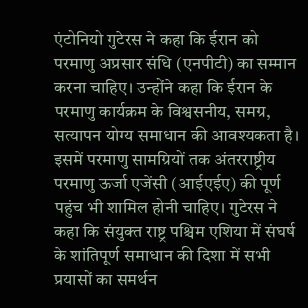एंटोनियो गुटेरस ने कहा कि ईरान को परमाणु अप्रसार संधि (एनपीटी) का सम्मान करना चाहिए। उन्होंने कहा कि ईरान के परमाणु कार्यक्रम के विश्वसनीय, समग्र, सत्यापन योग्य समाधान की आवश्यकता है। इसमें परमाणु सामग्रियों तक अंतरराष्ट्रीय परमाणु ऊर्जा एजेंसी (आईएईए) की पूर्ण पहुंच भी शामिल होनी चाहिए। गुटेरस ने कहा कि संयुक्त राष्ट्र पश्चिम एशिया में संघर्ष के शांतिपूर्ण समाधान की दिशा में सभी प्रयासों का समर्थन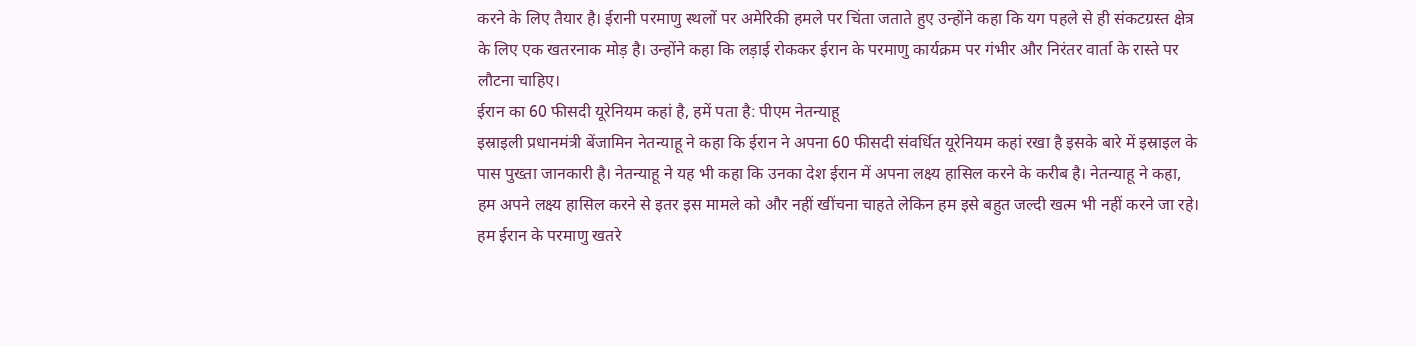करने के लिए तैयार है। ईरानी परमाणु स्थलों पर अमेरिकी हमले पर चिंता जताते हुए उन्होंने कहा कि यग पहले से ही संकटग्रस्त क्षेत्र के लिए एक खतरनाक मोड़ है। उन्होंने कहा कि लड़ाई रोककर ईरान के परमाणु कार्यक्रम पर गंभीर और निरंतर वार्ता के रास्ते पर लौटना चाहिए।
ईरान का 60 फीसदी यूरेनियम कहां है, हमें पता है: पीएम नेतन्याहू
इस्राइली प्रधानमंत्री बेंजामिन नेतन्याहू ने कहा कि ईरान ने अपना 60 फीसदी संवर्धित यूरेनियम कहां रखा है इसके बारे में इस्राइल के पास पुख्ता जानकारी है। नेतन्याहू ने यह भी कहा कि उनका देश ईरान में अपना लक्ष्य हासिल करने के करीब है। नेतन्याहू ने कहा, हम अपने लक्ष्य हासिल करने से इतर इस मामले को और नहीं खींचना चाहते लेकिन हम इसे बहुत जल्दी खत्म भी नहीं करने जा रहे। हम ईरान के परमाणु खतरे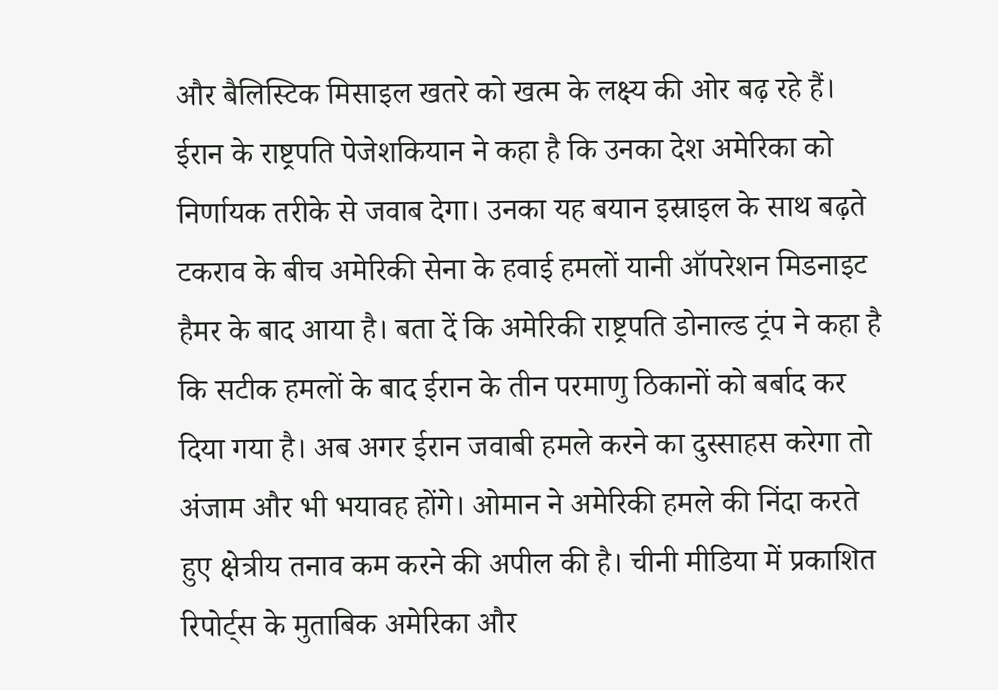और बैलिस्टिक मिसाइल खतरे को खत्म के लक्ष्य की ओर बढ़ रहे हैं।
ईरान के राष्ट्रपति पेजेशकियान ने कहा है कि उनका देश अमेरिका को निर्णायक तरीके से जवाब देगा। उनका यह बयान इस्राइल के साथ बढ़ते टकराव के बीच अमेरिकी सेना के हवाई हमलों यानी ऑपरेशन मिडनाइट हैमर के बाद आया है। बता दें कि अमेरिकी राष्ट्रपति डोनाल्ड ट्रंप ने कहा है कि सटीक हमलों के बाद ईरान के तीन परमाणु ठिकानों को बर्बाद कर दिया गया है। अब अगर ईरान जवाबी हमले करने का दुस्साहस करेगा तो अंजाम और भी भयावह होंगे। ओमान ने अमेरिकी हमले की निंदा करते हुए क्षेत्रीय तनाव कम करने की अपील की है। चीनी मीडिया में प्रकाशित रिपोर्ट्स के मुताबिक अमेरिका और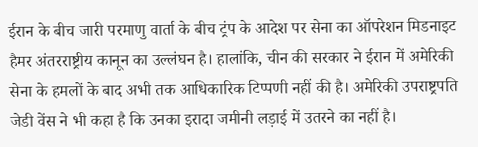ईरान के बीच जारी परमाणु वार्ता के बीच ट्रंप के आदेश पर सेना का ऑपरेशन मिडनाइट हैमर अंतरराष्ट्रीय कानून का उल्लंघन है। हालांकि, चीन की सरकार ने ईरान में अमेरिकी सेना के हमलों के बाद अभी तक आधिकारिक टिप्पणी नहीं की है। अमेरिकी उपराष्ट्रपति जेडी वेंस ने भी कहा है कि उनका इरादा जमीनी लड़ाई में उतरने का नहीं है।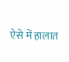ऐसे में हालात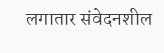लगातार संवेदनशील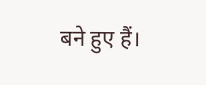बने हुए हैं।